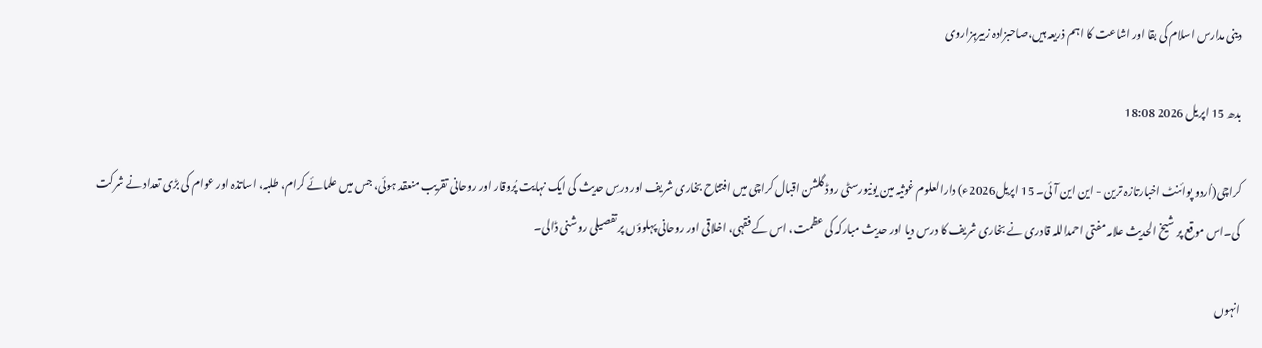دینی مدارس اسلام کی بقا اور اشاعت کا اہم ذریعہ ہیں،صاحبزادہ زبیرہزاروی

بدھ 15 اپریل 2026 18:08

کراچی(اُردو پوائنٹ اخبارتازہ ترین - این این آئی۔ 15 اپریل2026ء) دارالعلوم غوثیہ مین یونیورسٹی روڈ گلشن اقبال کراچی میں افتتاح بخاری شریف اور درسِ حدیث کی ایک نہایت پُروقار اور روحانی تقریب منعقد ہوئی، جس میں علمائے کرام، طلبہ، اساتذہ اور عوام کی بڑی تعداد نے شرکت کی۔اس موقع پر شیخ الحدیث علامہ مفتی احمداللہ قادری نے بخاری شریف کا درس دیا اور حدیث مبارکہ کی عظمت، اس کے فقہی، اخلاقی اور روحانی پہلوؤں پر تفصیلی روشنی ڈالی۔

انہوں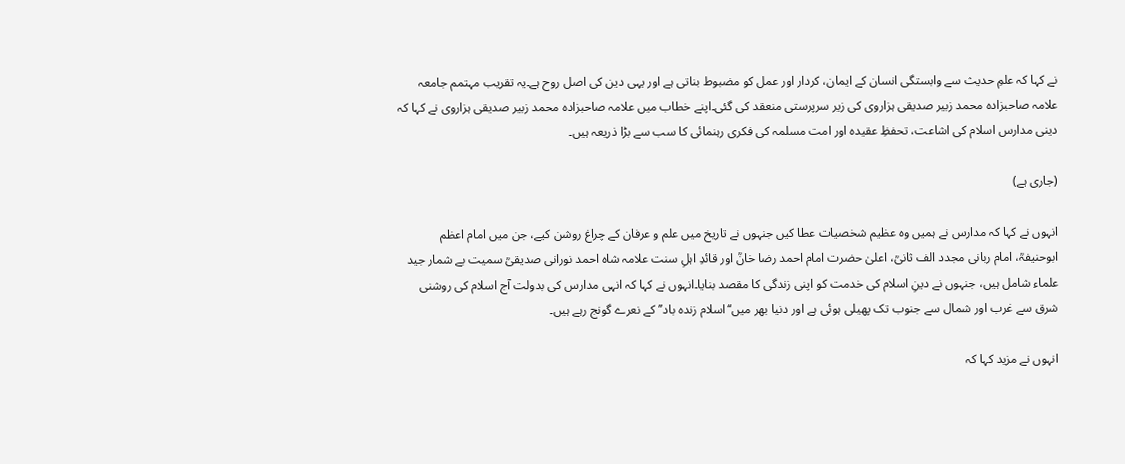نے کہا کہ علمِ حدیث سے وابستگی انسان کے ایمان، کردار اور عمل کو مضبوط بناتی ہے اور یہی دین کی اصل روح ہے۔یہ تقریب مہتمم جامعہ علامہ صاحبزادہ محمد زبیر صدیقی ہزاروی کی زیر سرپرستی منعقد کی گئی۔اپنے خطاب میں علامہ صاحبزادہ محمد زبیر صدیقی ہزاروی نے کہا کہ دینی مدارس اسلام کی اشاعت، تحفظِ عقیدہ اور امت مسلمہ کی فکری رہنمائی کا سب سے بڑا ذریعہ ہیں۔

(جاری ہے)

انہوں نے کہا کہ مدارس نے ہمیں وہ عظیم شخصیات عطا کیں جنہوں نے تاریخ میں علم و عرفان کے چراغ روشن کیے، جن میں امام اعظم ابوحنیفہؒ، امام ربانی مجدد الف ثانیؒ، اعلیٰ حضرت امام احمد رضا خانؒ اور قائدِ اہلِ سنت علامہ شاہ احمد نورانی صدیقیؒ سمیت بے شمار جید علماء شامل ہیں، جنہوں نے دینِ اسلام کی خدمت کو اپنی زندگی کا مقصد بنایا۔انہوں نے کہا کہ انہی مدارس کی بدولت آج اسلام کی روشنی شرق سے غرب اور شمال سے جنوب تک پھیلی ہوئی ہے اور دنیا بھر میں‘‘اسلام زندہ باد’’کے نعرے گونج رہے ہیں۔

انہوں نے مزید کہا کہ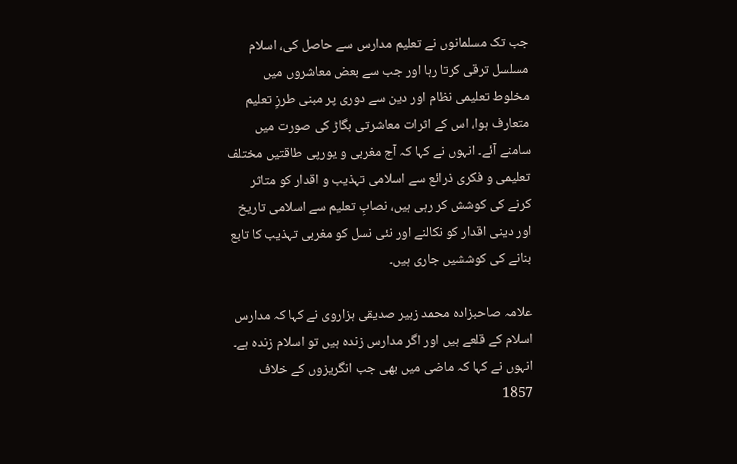جب تک مسلمانوں نے تعلیم مدارس سے حاصل کی، اسلام مسلسل ترقی کرتا رہا اور جب سے بعض معاشروں میں مخلوط تعلیمی نظام اور دین سے دوری پر مبنی طرزِ تعلیم متعارف ہوا، اس کے اثرات معاشرتی بگاڑ کی صورت میں سامنے آئے۔ انہوں نے کہا کہ آج مغربی و یورپی طاقتیں مختلف تعلیمی و فکری ذرائع سے اسلامی تہذیب و اقدار کو متاثر کرنے کی کوشش کر رہی ہیں، نصابِ تعلیم سے اسلامی تاریخ اور دینی اقدار کو نکالنے اور نئی نسل کو مغربی تہذیب کا تابع بنانے کی کوششیں جاری ہیں۔

علامہ صاحبزادہ محمد زبیر صدیقی ہزاروی نے کہا کہ مدارس اسلام کے قلعے ہیں اور اگر مدارس زندہ ہیں تو اسلام زندہ ہے۔ انہوں نے کہا کہ ماضی میں بھی جب انگریزوں کے خلاف 1857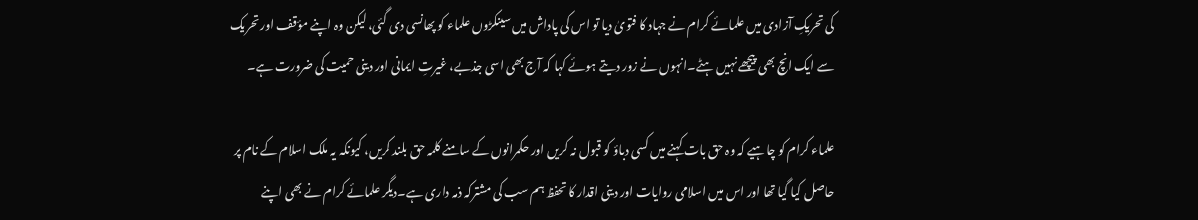کی تحریکِ آزادی میں علمائے کرام نے جہاد کا فتویٰ دیا تو اس کی پاداش میں سینکڑوں علماء کو پھانسی دی گئی، لیکن وہ اپنے مؤقف اور تحریک سے ایک انچ بھی پیچھے نہیں ہٹے۔انہوں نے زور دیتے ہوئے کہا کہ آج بھی اسی جذبے، غیرتِ ایمانی اور دینی حمیت کی ضرورت ہے۔

علماء کرام کو چاہیے کہ وہ حق بات کہنے میں کسی دباؤ کو قبول نہ کریں اور حکمرانوں کے سامنے کلمہ حق بلند کریں، کیونکہ یہ ملک اسلام کے نام پر حاصل کیا گیا تھا اور اس میں اسلامی روایات اور دینی اقدار کا تحفظ ہم سب کی مشترکہ ذمہ داری ہے۔دیگر علمائے کرام نے بھی اپنے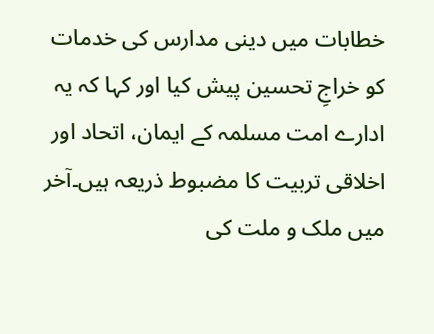خطابات میں دینی مدارس کی خدمات کو خراجِ تحسین پیش کیا اور کہا کہ یہ ادارے امت مسلمہ کے ایمان، اتحاد اور اخلاقی تربیت کا مضبوط ذریعہ ہیں۔آخر میں ملک و ملت کی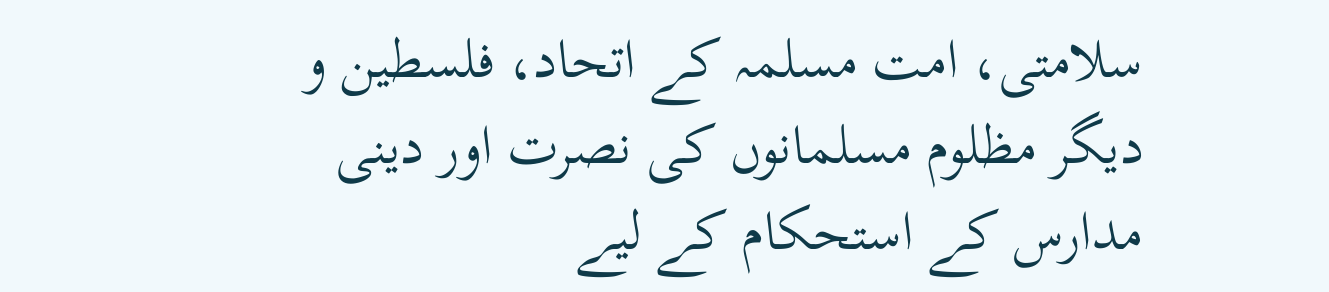سلامتی، امت مسلمہ کے اتحاد، فلسطین و دیگر مظلوم مسلمانوں کی نصرت اور دینی مدارس کے استحکام کے لیے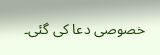خصوصی دعا کی گئی۔